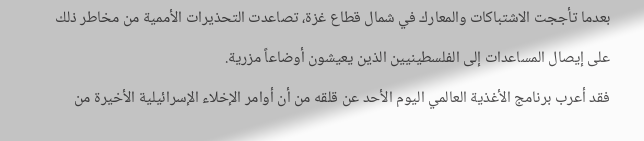بعدما تأججت الاشتباكات والمعارك في شمال قطاع غزة، تصاعدت التحذيرات الأممية من مخاطر ذلك على إيصال المساعدات إلى الفلسطينيين الذين يعيشون أوضاعاً مزرية.
فقد أعرب برنامج الأغذية العالمي اليوم الأحد عن قلقه من أن أوامر الإخلاء الإسرائيلية الأخيرة من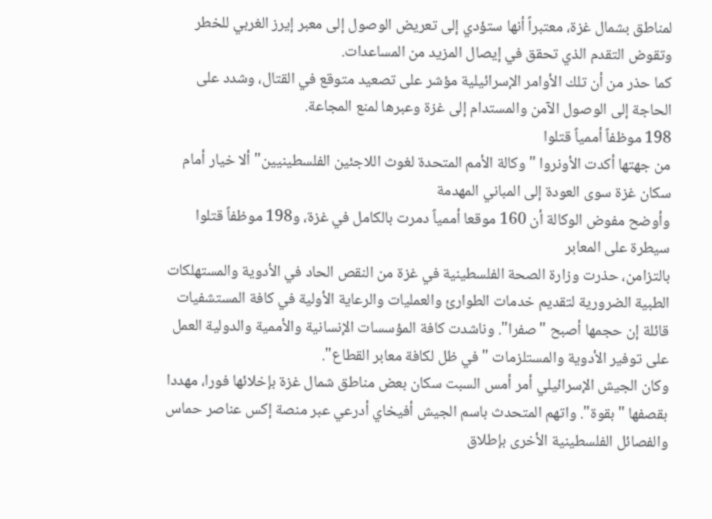لمناطق بشمال غزة، معتبراً أنها ستؤدي إلى تعريض الوصول إلى معبر إيرز الغربي للخطر وتقوض التقدم الذي تحقق في إيصال المزيد من المساعدات.
كما حذر من أن تلك الأوامر الإسرائيلية مؤشر على تصعيد متوقع في القتال، وشدد على الحاجة إلى الوصول الآمن والمستدام إلى غزة وعبرها لمنع المجاعة.
198 موظفاً أممياً قتلوا
من جهتها أكدت الأونروا "وكالة الأمم المتحدة لغوث اللاجئين الفلسطينيين" ألا خيار أمام سكان غزة سوى العودة إلى المباني المهدمة
وأوضح مفوض الوكالة أن 160 موقعا أممياً دمرت بالكامل في غزة، و198 موظفاً قتلوا
سيطرة على المعابر
بالتزامن، حذرت وزارة الصحة الفلسطينية في غزة من النقص الحاد في الأدوية والمستهلكات الطبية الضرورية لتقديم خدمات الطوارئ والعمليات والرعاية الأولية في كافة المستشفيات قائلة إن حجمها أصبح "صفرا". وناشدت كافة المؤسسات الإنسانية والأممية والدولية العمل على توفير الأدوية والمستلزمات "في ظل لكافة معابر القطاع".
وكان الجيش الإسرائيلي أمر أمس السبت سكان بعض مناطق شمال غزة بإخلائها فورا، مهددا بقصفها "بقوة". واتهم المتحدث باسم الجيش أفيخاي أدرعي عبر منصة إكس عناصر حماس والفصائل الفلسطينية الأخرى بإطلاق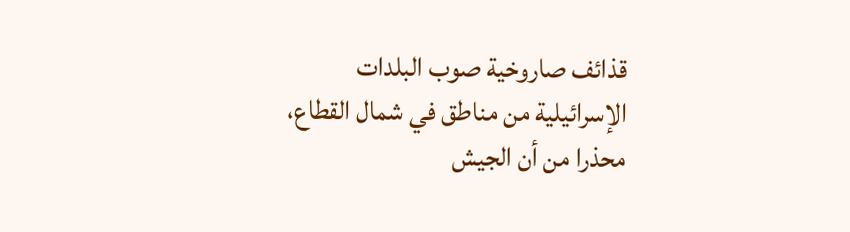قذائف صاروخية صوب البلدات الإسرائيلية من مناطق في شمال القطاع، محذرا من أن الجيش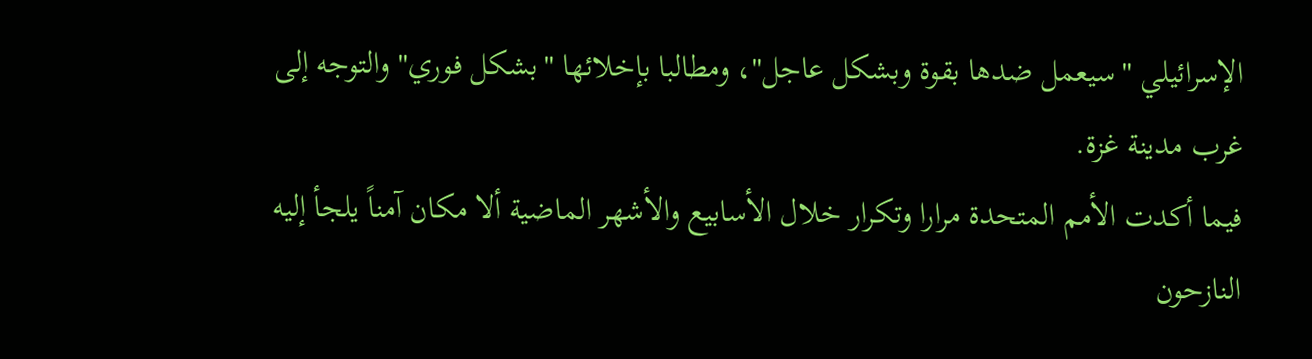الإسرائيلي "سيعمل ضدها بقوة وبشكل عاجل"، ومطالبا بإخلائها "بشكل فوري" والتوجه إلى غرب مدينة غزة.
فيما أكدت الأمم المتحدة مرارا وتكرار خلال الأسابيع والأشهر الماضية ألا مكان آمناً يلجأ إليه النازحون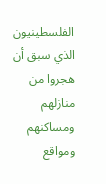الفلسطينيون الذي سبق أن هجروا من منازلهم ومساكنهم ومواقع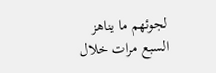لجوئهم ما يناهز السبع مرات خلال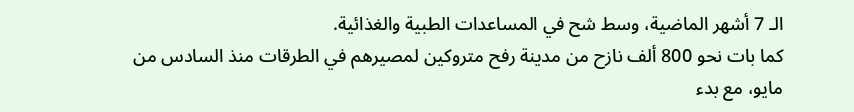الـ 7 أشهر الماضية، وسط شح في المساعدات الطبية والغذائية.
كما بات نحو 800 ألف نازح من مدينة رفح متروكين لمصيرهم في الطرقات منذ السادس من مايو، مع بدء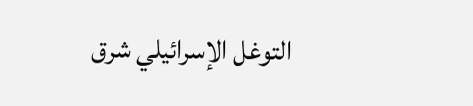التوغل الإسرائيلي شرق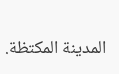المدينة المكتظة.